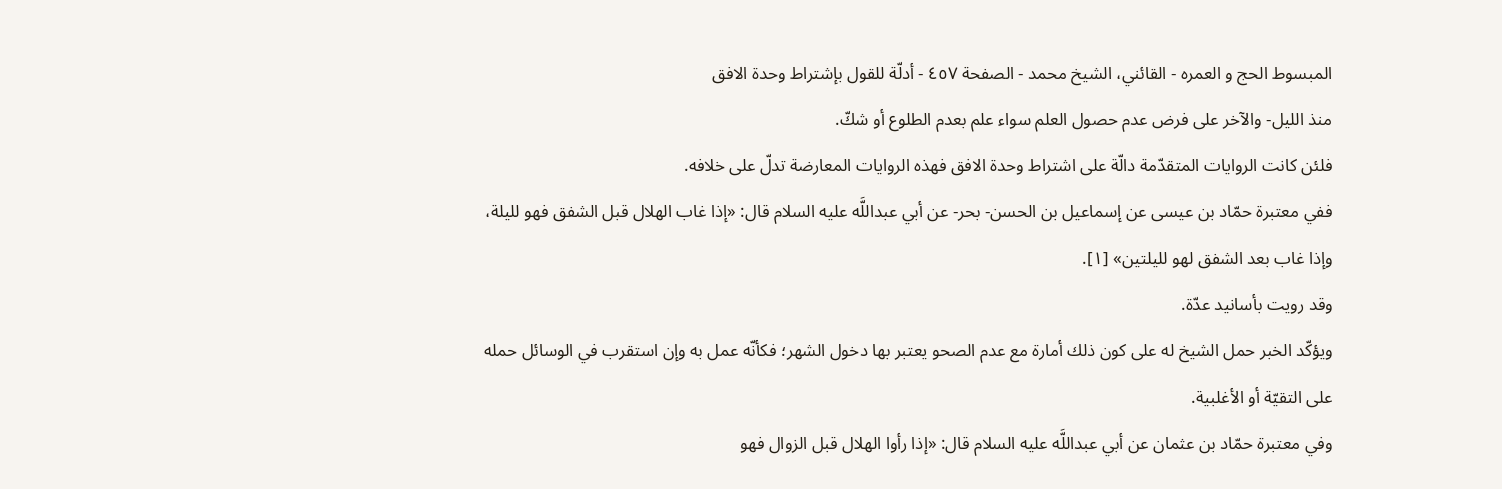المبسوط الحج و العمره - القائني، الشيخ محمد - الصفحة ٤٥٧ - أدلّة للقول بإشتراط وحدة الافق
منذ الليل- والآخر على فرض عدم حصول العلم سواء علم بعدم الطلوع أو شكّ.
فلئن كانت الروايات المتقدّمة دالّة على اشتراط وحدة الافق فهذه الروايات المعارضة تدلّ على خلافه.
ففي معتبرة حمّاد بن عيسى عن إسماعيل بن الحسن- بحر- عن أبي عبداللَّه عليه السلام قال: «إذا غاب الهلال قبل الشفق فهو لليلة، وإذا غاب بعد الشفق لهو لليلتين» [١].
وقد رويت بأسانيد عدّة.
ويؤكّد الخبر حمل الشيخ له على كون ذلك أمارة مع عدم الصحو يعتبر بها دخول الشهر؛ فكأنّه عمل به وإن استقرب في الوسائل حمله على التقيّة أو الأغلبية.
وفي معتبرة حمّاد بن عثمان عن أبي عبداللَّه عليه السلام قال: «إذا رأوا الهلال قبل الزوال فهو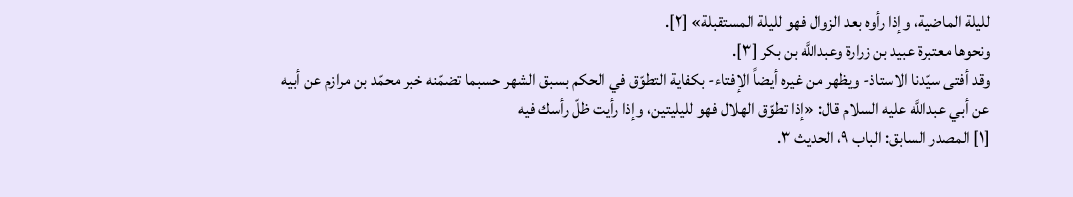لليلة الماضية، وإذا رأوه بعد الزوال فهو لليلة المستقبلة» [٢].
ونحوها معتبرة عبيد بن زرارة وعبداللَّه بن بكر [٣].
وقد أفتى سيّدنا الاستاذ- ويظهر من غيره أيضاً الإفتاء- بكفاية التطوّق في الحكم بسبق الشهر حسبما تضمّنه خبر محمّد بن مرازم عن أبيه عن أبي عبداللَّه عليه السلام قال: «إذا تطوّق الهلال فهو لليليتين، وإذا رأيت ظلّ رأسك فيه
[١] المصدر السابق: الباب ٩، الحديث ٣.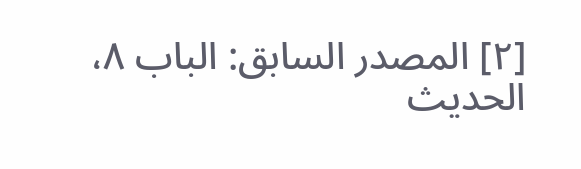[٢] المصدر السابق: الباب ٨، الحديث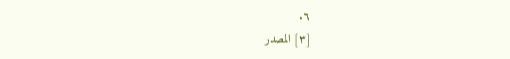٦.
[٣] المصدر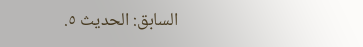السابق: الحديث ٥.